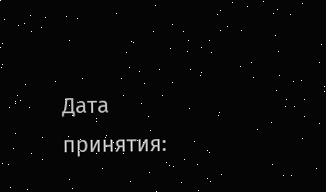Дата принятия: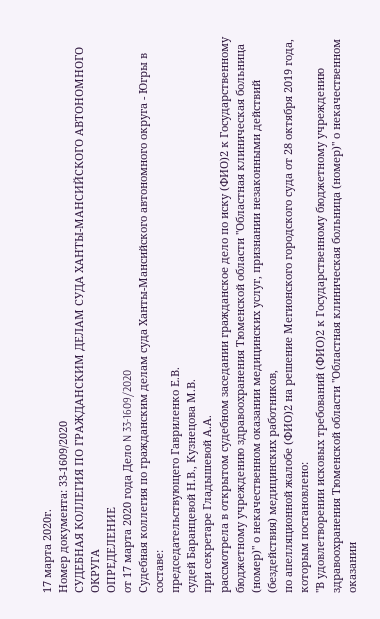17 марта 2020г.
Номер документа: 33-1609/2020
СУДЕБНАЯ КОЛЛЕГИЯ ПО ГРАЖДАНСКИМ ДЕЛАМ СУДА ХАНТЫ-МАНСИЙСКОГО АВТОНОМНОГО ОКРУГА
ОПРЕДЕЛЕНИЕ
от 17 марта 2020 года Дело N 33-1609/2020
Судебная коллегия по гражданским делам суда Ханты-Мансийского автономного округа - Югры в составе:
председательствующего Гавриленко Е.В.
судей Баранцевой Н.В., Кузнецова М.В.
при секретаре Гладышевой А.А.
рассмотрела в открытом судебном заседании гражданское дело по иску (ФИО)2 к Государственному бюджетному учреждению здравоохранения Тюменской области "Областная клиническая больница (номер)" о некачественном оказании медицинских услуг, признании незаконными действий (бездействия) медицинских работников,
по апелляционной жалобе (ФИО)2 на решение Мегионского городского суда от 28 октября 2019 года, которым постановлено:
"В удовлетворении исковых требований (ФИО)2 к Государственному бюджетному учреждению здравоохранения Тюменской области "Областная клиническая больница (номер)" о некачественном оказании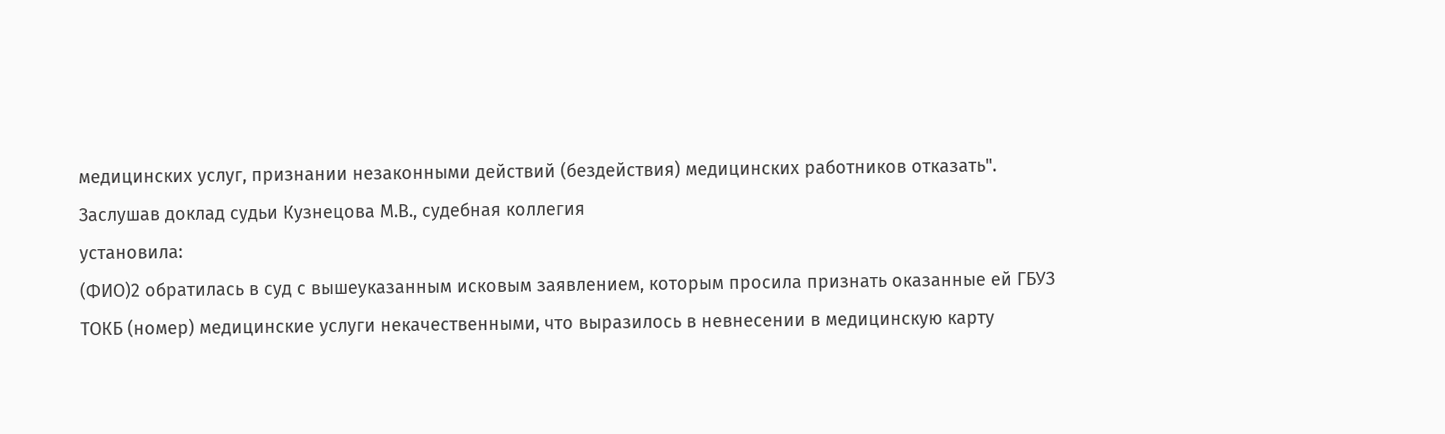медицинских услуг, признании незаконными действий (бездействия) медицинских работников отказать".
Заслушав доклад судьи Кузнецова М.В., судебная коллегия
установила:
(ФИО)2 обратилась в суд с вышеуказанным исковым заявлением, которым просила признать оказанные ей ГБУЗ ТОКБ (номер) медицинские услуги некачественными, что выразилось в невнесении в медицинскую карту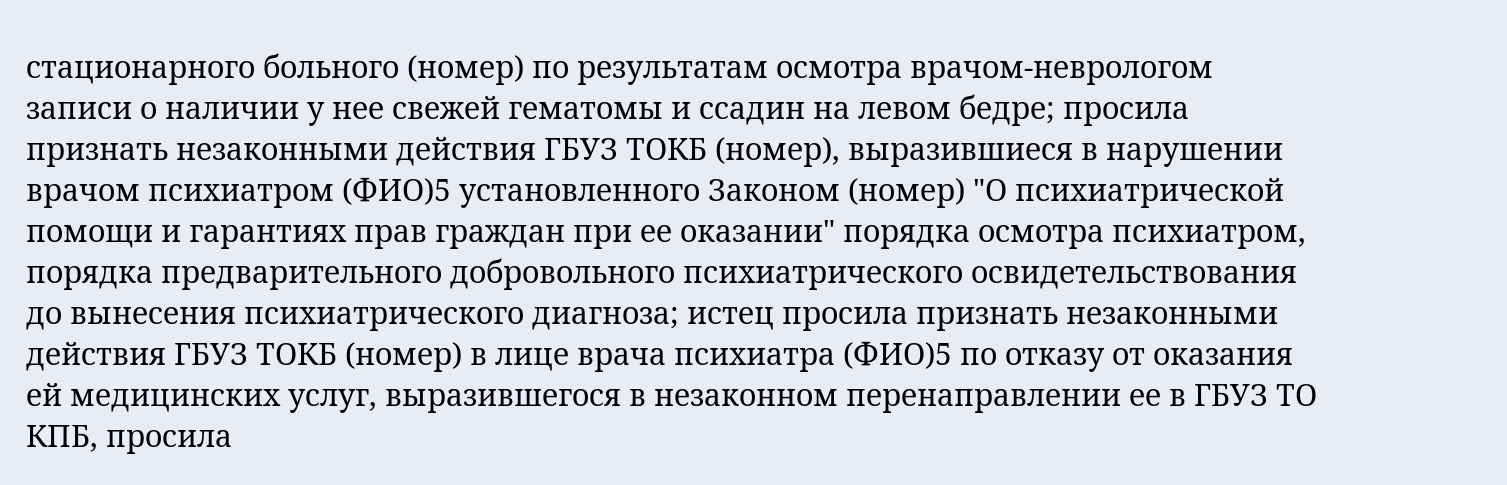стационарного больного (номер) по результатам осмотра врачом-неврологом записи о наличии у нее свежей гематомы и ссадин на левом бедре; просила признать незаконными действия ГБУЗ ТОКБ (номер), выразившиеся в нарушении врачом психиатром (ФИО)5 установленного Законом (номер) "О психиатрической помощи и гарантиях прав граждан при ее оказании" порядка осмотра психиатром, порядка предварительного добровольного психиатрического освидетельствования до вынесения психиатрического диагноза; истец просила признать незаконными действия ГБУЗ ТОКБ (номер) в лице врача психиатра (ФИО)5 по отказу от оказания ей медицинских услуг, выразившегося в незаконном перенаправлении ее в ГБУЗ ТО КПБ, просила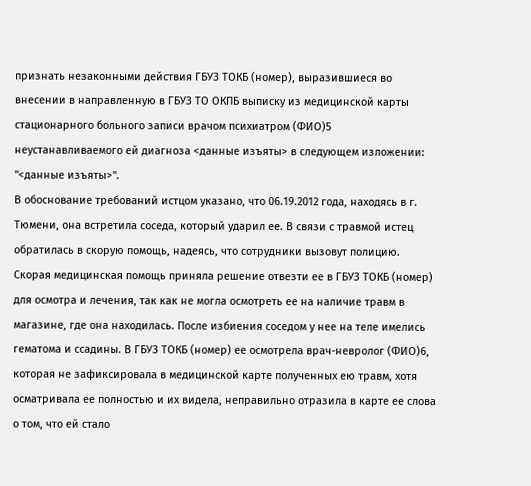признать незаконными действия ГБУЗ ТОКБ (номер), выразившиеся во внесении в направленную в ГБУЗ ТО ОКПБ выписку из медицинской карты стационарного больного записи врачом психиатром (ФИО)5 неустанавливаемого ей диагноза <данные изъяты> в следующем изложении: "<данные изъяты>".
В обоснование требований истцом указано, что 06.19.2012 года, находясь в г. Тюмени, она встретила соседа, который ударил ее. В связи с травмой истец обратилась в скорую помощь, надеясь, что сотрудники вызовут полицию. Скорая медицинская помощь приняла решение отвезти ее в ГБУЗ ТОКБ (номер) для осмотра и лечения, так как не могла осмотреть ее на наличие травм в магазине, где она находилась. После избиения соседом у нее на теле имелись гематома и ссадины. В ГБУЗ ТОКБ (номер) ее осмотрела врач-невролог (ФИО)6, которая не зафиксировала в медицинской карте полученных ею травм, хотя осматривала ее полностью и их видела, неправильно отразила в карте ее слова о том, что ей стало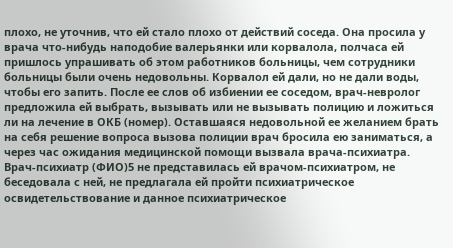плохо, не уточнив, что ей стало плохо от действий соседа. Она просила у врача что-нибудь наподобие валерьянки или корвалола, полчаса ей пришлось упрашивать об этом работников больницы, чем сотрудники больницы были очень недовольны. Корвалол ей дали, но не дали воды, чтобы его запить. После ее слов об избиении ее соседом, врач-невролог предложила ей выбрать, вызывать или не вызывать полицию и ложиться ли на лечение в ОКБ (номер). Оставшаяся недовольной ее желанием брать на себя решение вопроса вызова полиции врач бросила ею заниматься, а через час ожидания медицинской помощи вызвала врача-психиатра. Врач-психиатр (ФИО)5 не представилась ей врачом-психиатром, не беседовала с ней, не предлагала ей пройти психиатрическое освидетельствование и данное психиатрическое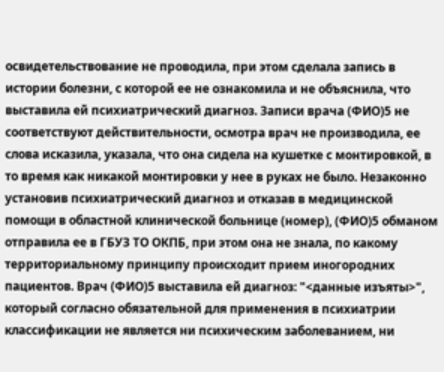освидетельствование не проводила, при этом сделала запись в истории болезни, с которой ее не ознакомила и не объяснила, что выставила ей психиатрический диагноз. Записи врача (ФИО)5 не соответствуют действительности, осмотра врач не производила, ее слова исказила, указала, что она сидела на кушетке с монтировкой, в то время как никакой монтировки у нее в руках не было. Незаконно установив психиатрический диагноз и отказав в медицинской помощи в областной клинической больнице (номер), (ФИО)5 обманом отправила ее в ГБУЗ ТО ОКПБ, при этом она не знала, по какому территориальному принципу происходит прием иногородних пациентов. Врач (ФИО)5 выставила ей диагноз: "<данные изъяты>", который согласно обязательной для применения в психиатрии классификации не является ни психическим заболеванием, ни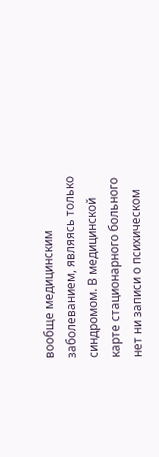вообще медицинским заболеванием, являясь только синдромом. В медицинской карте стационарного больного нет ни записи о психическом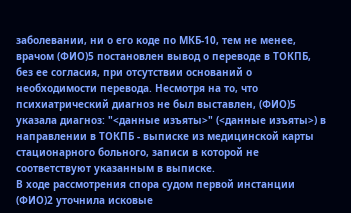заболевании, ни о его коде по МКБ-10, тем не менее, врачом (ФИО)5 постановлен вывод о переводе в ТОКПБ, без ее согласия, при отсутствии оснований о необходимости перевода. Несмотря на то, что психиатрический диагноз не был выставлен, (ФИО)5 указала диагноз: "<данные изъяты>" (<данные изъяты>) в направлении в ТОКПБ - выписке из медицинской карты стационарного больного, записи в которой не соответствуют указанным в выписке.
В ходе рассмотрения спора судом первой инстанции (ФИО)2 уточнила исковые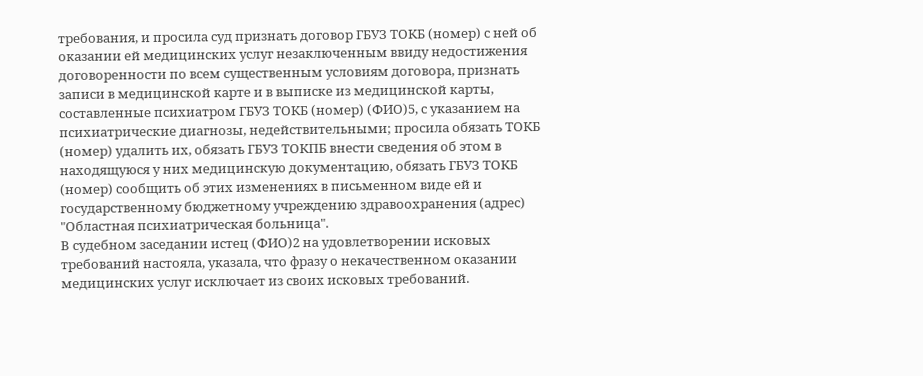требования, и просила суд признать договор ГБУЗ ТОКБ (номер) с ней об оказании ей медицинских услуг незаключенным ввиду недостижения договоренности по всем существенным условиям договора, признать записи в медицинской карте и в выписке из медицинской карты, составленные психиатром ГБУЗ ТОКБ (номер) (ФИО)5, с указанием на психиатрические диагнозы, недействительными; просила обязать ТОКБ (номер) удалить их, обязать ГБУЗ ТОКПБ внести сведения об этом в находящуюся у них медицинскую документацию, обязать ГБУЗ ТОКБ (номер) сообщить об этих изменениях в письменном виде ей и государственному бюджетному учреждению здравоохранения (адрес) "Областная психиатрическая больница".
В судебном заседании истец (ФИО)2 на удовлетворении исковых требований настояла, указала, что фразу о некачественном оказании медицинских услуг исключает из своих исковых требований.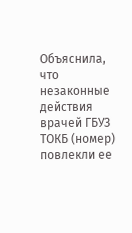Объяснила, что незаконные действия врачей ГБУЗ ТОКБ (номер) повлекли ее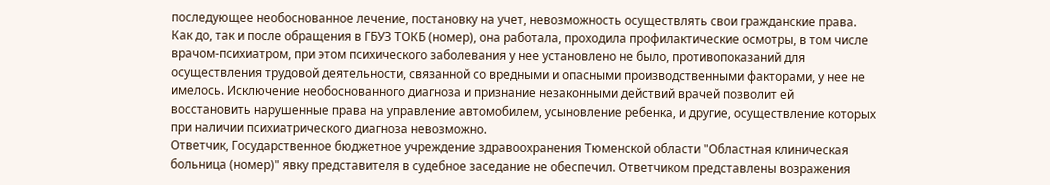последующее необоснованное лечение, постановку на учет, невозможность осуществлять свои гражданские права. Как до, так и после обращения в ГБУЗ ТОКБ (номер), она работала, проходила профилактические осмотры, в том числе врачом-психиатром, при этом психического заболевания у нее установлено не было, противопоказаний для осуществления трудовой деятельности, связанной со вредными и опасными производственными факторами, у нее не имелось. Исключение необоснованного диагноза и признание незаконными действий врачей позволит ей восстановить нарушенные права на управление автомобилем, усыновление ребенка, и другие, осуществление которых при наличии психиатрического диагноза невозможно.
Ответчик, Государственное бюджетное учреждение здравоохранения Тюменской области "Областная клиническая больница (номер)" явку представителя в судебное заседание не обеспечил. Ответчиком представлены возражения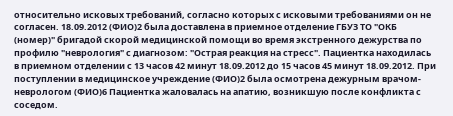относительно исковых требований, согласно которых с исковыми требованиями он не согласен. 18.09.2012 (ФИО)2 была доставлена в приемное отделение ГБУЗ ТО "ОКБ (номер)" бригадой скорой медицинской помощи во время экстренного дежурства по профилю "неврология" с диагнозом: "Острая реакция на стресс". Пациентка находилась в приемном отделении с 13 часов 42 минут 18.09.2012 до 15 часов 45 минут 18.09.2012. При поступлении в медицинское учреждение (ФИО)2 была осмотрена дежурным врачом-неврологом (ФИО)6 Пациентка жаловалась на апатию, возникшую после конфликта с соседом.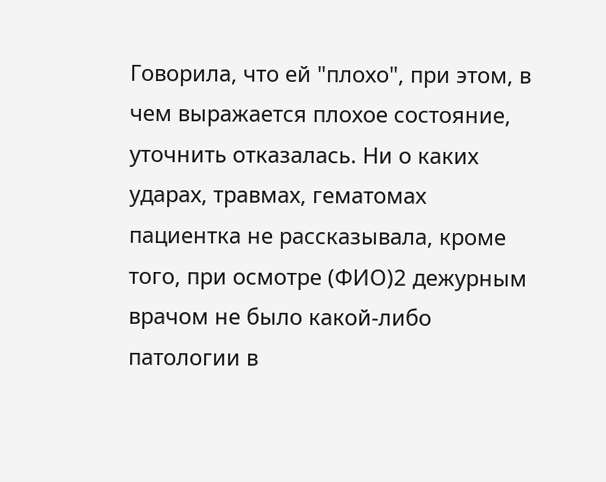Говорила, что ей "плохо", при этом, в чем выражается плохое состояние, уточнить отказалась. Ни о каких ударах, травмах, гематомах пациентка не рассказывала, кроме того, при осмотре (ФИО)2 дежурным врачом не было какой-либо патологии в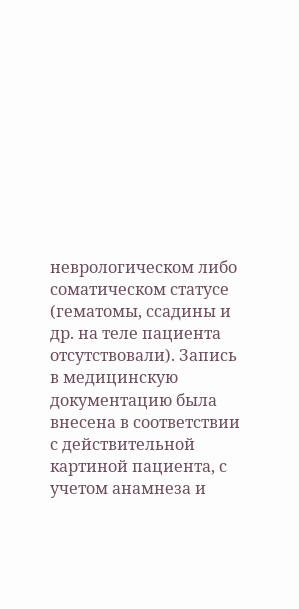неврологическом либо соматическом статусе (гематомы, ссадины и др. на теле пациента отсутствовали). Запись в медицинскую документацию была внесена в соответствии с действительной картиной пациента, с учетом анамнеза и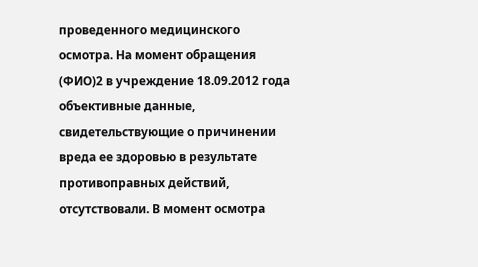проведенного медицинского осмотра. На момент обращения (ФИО)2 в учреждение 18.09.2012 года объективные данные, свидетельствующие о причинении вреда ее здоровью в результате противоправных действий, отсутствовали. В момент осмотра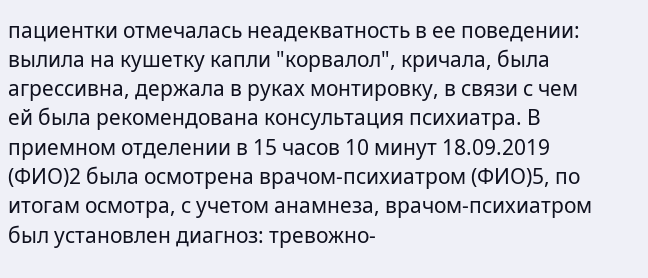пациентки отмечалась неадекватность в ее поведении: вылила на кушетку капли "корвалол", кричала, была агрессивна, держала в руках монтировку, в связи с чем ей была рекомендована консультация психиатра. В приемном отделении в 15 часов 10 минут 18.09.2019 (ФИО)2 была осмотрена врачом-психиатром (ФИО)5, по итогам осмотра, с учетом анамнеза, врачом-психиатром был установлен диагноз: тревожно-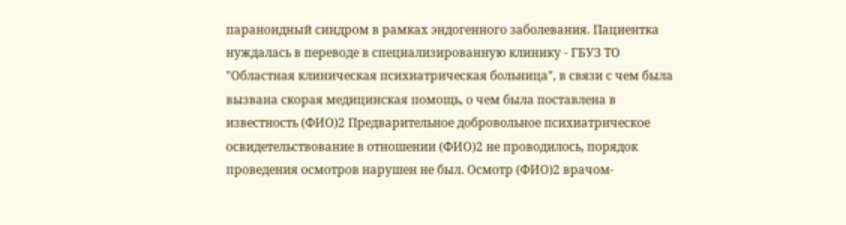параноидный синдром в рамках эндогенного заболевания. Пациентка нуждалась в переводе в специализированную клинику - ГБУЗ ТО "Областная клиническая психиатрическая больница", в связи с чем была вызвана скорая медицинская помощь, о чем была поставлена в известность (ФИО)2 Предварительное добровольное психиатрическое освидетельствование в отношении (ФИО)2 не проводилось, порядок проведения осмотров нарушен не был. Осмотр (ФИО)2 врачом-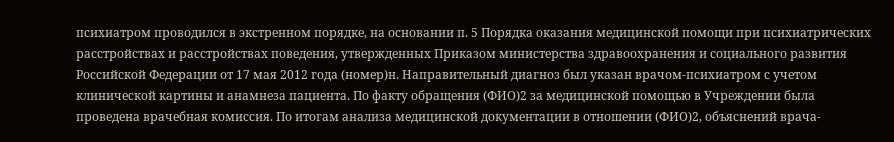психиатром проводился в экстренном порядке, на основании п. 5 Порядка оказания медицинской помощи при психиатрических расстройствах и расстройствах поведения, утвержденных Приказом министерства здравоохранения и социального развития Российской Федерации от 17 мая 2012 года (номер)н. Направительный диагноз был указан врачом-психиатром с учетом клинической картины и анамнеза пациента. По факту обращения (ФИО)2 за медицинской помощью в Учреждении была проведена врачебная комиссия. По итогам анализа медицинской документации в отношении (ФИО)2, объяснений врача-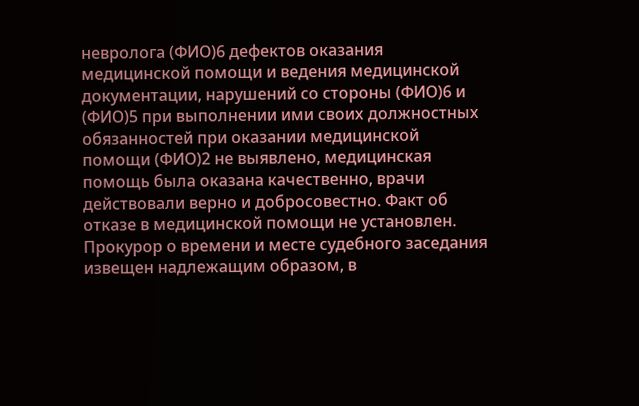невролога (ФИО)6 дефектов оказания медицинской помощи и ведения медицинской документации, нарушений со стороны (ФИО)6 и (ФИО)5 при выполнении ими своих должностных обязанностей при оказании медицинской помощи (ФИО)2 не выявлено, медицинская помощь была оказана качественно, врачи действовали верно и добросовестно. Факт об отказе в медицинской помощи не установлен.
Прокурор о времени и месте судебного заседания извещен надлежащим образом, в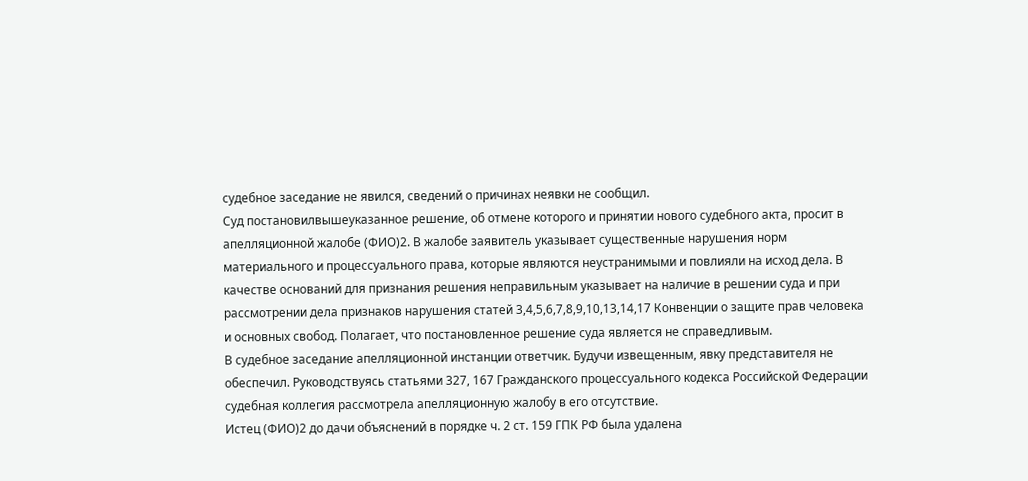судебное заседание не явился, сведений о причинах неявки не сообщил.
Суд постановилвышеуказанное решение, об отмене которого и принятии нового судебного акта, просит в апелляционной жалобе (ФИО)2. В жалобе заявитель указывает существенные нарушения норм материального и процессуального права, которые являются неустранимыми и повлияли на исход дела. В качестве оснований для признания решения неправильным указывает на наличие в решении суда и при рассмотрении дела признаков нарушения статей 3,4,5,6,7,8,9,10,13,14,17 Конвенции о защите прав человека и основных свобод. Полагает, что постановленное решение суда является не справедливым.
В судебное заседание апелляционной инстанции ответчик. Будучи извещенным, явку представителя не обеспечил. Руководствуясь статьями 327, 167 Гражданского процессуального кодекса Российской Федерации судебная коллегия рассмотрела апелляционную жалобу в его отсутствие.
Истец (ФИО)2 до дачи объяснений в порядке ч. 2 ст. 159 ГПК РФ была удалена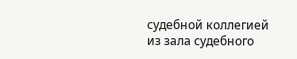судебной коллегией из зала судебного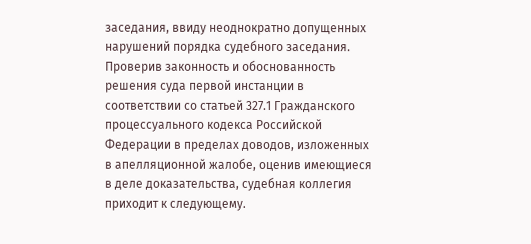заседания, ввиду неоднократно допущенных нарушений порядка судебного заседания.
Проверив законность и обоснованность решения суда первой инстанции в соответствии со статьей 327.1 Гражданского процессуального кодекса Российской Федерации в пределах доводов, изложенных в апелляционной жалобе, оценив имеющиеся в деле доказательства, судебная коллегия приходит к следующему.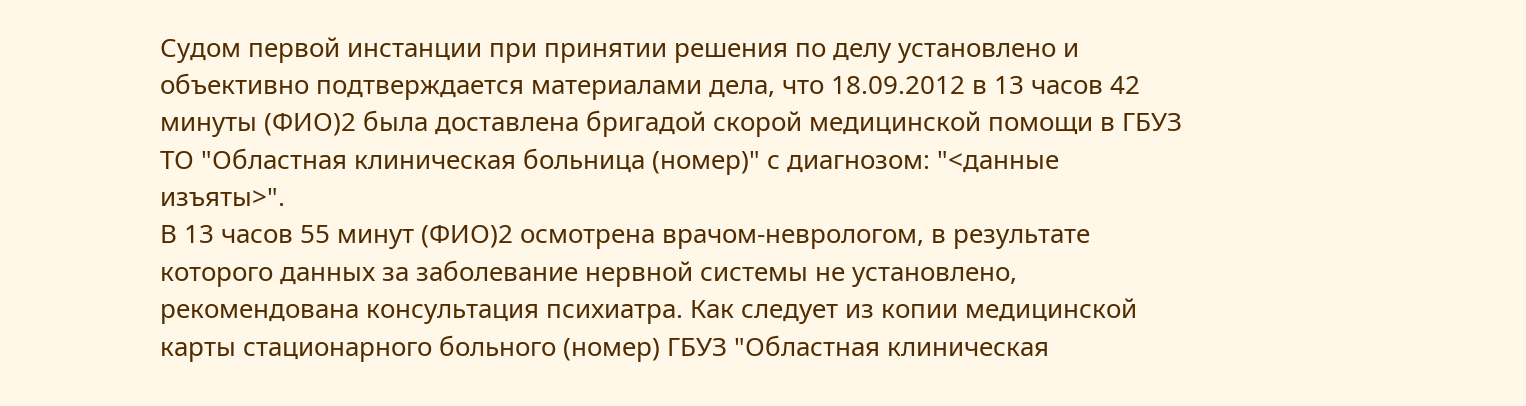Судом первой инстанции при принятии решения по делу установлено и объективно подтверждается материалами дела, что 18.09.2012 в 13 часов 42 минуты (ФИО)2 была доставлена бригадой скорой медицинской помощи в ГБУЗ ТО "Областная клиническая больница (номер)" с диагнозом: "<данные изъяты>".
В 13 часов 55 минут (ФИО)2 осмотрена врачом-неврологом, в результате которого данных за заболевание нервной системы не установлено, рекомендована консультация психиатра. Как следует из копии медицинской карты стационарного больного (номер) ГБУЗ "Областная клиническая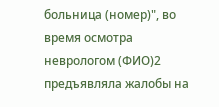больница (номер)", во время осмотра неврологом (ФИО)2 предъявляла жалобы на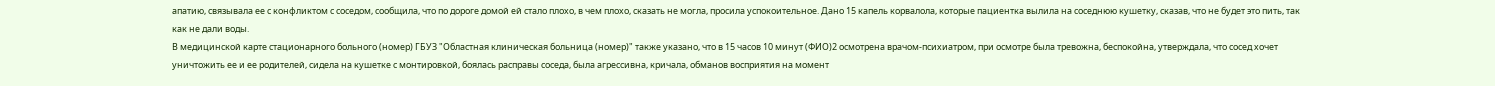апатию, связывала ее с конфликтом с соседом, сообщила, что по дороге домой ей стало плохо, в чем плохо, сказать не могла, просила успокоительное. Дано 15 капель корвалола, которые пациентка вылила на соседнюю кушетку, сказав, что не будет это пить, так как не дали воды.
В медицинской карте стационарного больного (номер) ГБУЗ "Областная клиническая больница (номер)" также указано, что в 15 часов 10 минут (ФИО)2 осмотрена врачом-психиатром, при осмотре была тревожна, беспокойна, утверждала, что сосед хочет уничтожить ее и ее родителей, сидела на кушетке с монтировкой, боялась расправы соседа, была агрессивна, кричала, обманов восприятия на момент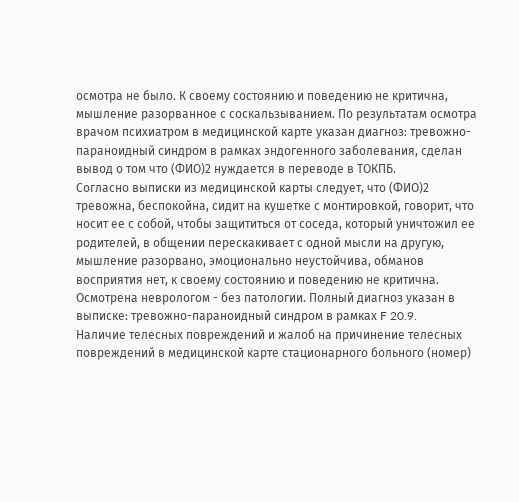осмотра не было. К своему состоянию и поведению не критична, мышление разорванное с соскальзыванием. По результатам осмотра врачом психиатром в медицинской карте указан диагноз: тревожно-параноидный синдром в рамках эндогенного заболевания, сделан вывод о том что (ФИО)2 нуждается в переводе в ТОКПБ.
Согласно выписки из медицинской карты следует, что (ФИО)2 тревожна, беспокойна, сидит на кушетке с монтировкой, говорит, что носит ее с собой, чтобы защититься от соседа, который уничтожил ее родителей, в общении перескакивает с одной мысли на другую, мышление разорвано, эмоционально неустойчива, обманов восприятия нет, к своему состоянию и поведению не критична. Осмотрена неврологом - без патологии. Полный диагноз указан в выписке: тревожно-параноидный синдром в рамках F 20.9.
Наличие телесных повреждений и жалоб на причинение телесных повреждений в медицинской карте стационарного больного (номер)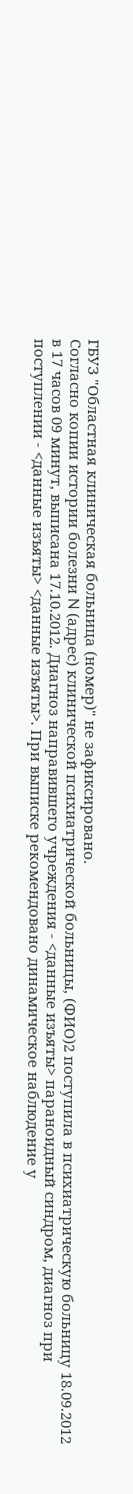ГБУЗ "Областная клиническая больница (номер)" не зафиксировано.
Согласно копии истории болезни N (адрес) клинической психиатрической больницы, (ФИО)2 поступила в психиатрическую больницу 18.09.2012 в 17 часов 09 минут, выписана 17.10.2012. Диагноз направившего учреждения - <данные изъяты> параноидный синдром, диагноз при поступлении - <данные изъяты> <данные изъяты>. При выписке рекомендовано динамическое наблюдение у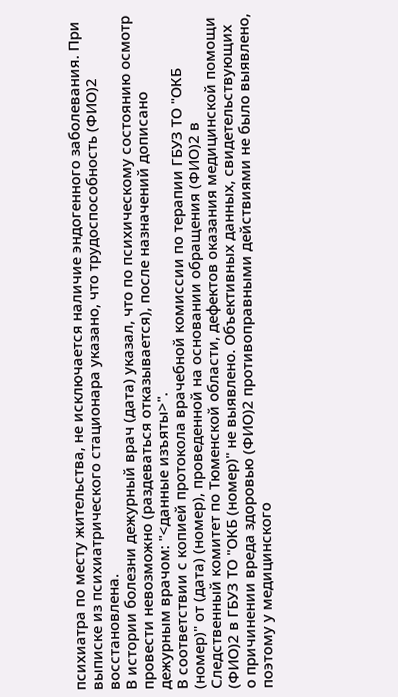психиатра по месту жительства, не исключается наличие эндогенного заболевания. При выписке из психиатрического стационара указано, что трудоспособность (ФИО)2 восстановлена.
В истории болезни дежурный врач (дата) указал, что по психическому состоянию осмотр провести невозможно (раздеваться отказывается), после назначений дописано дежурным врачом: "<данные изъяты>".
В соответствии с копией протокола врачебной комиссии по терапии ГБУЗ ТО "ОКБ (номер)" от (дата) (номер), проведенной на основании обращения (ФИО)2 в Следственный комитет по Тюменской области, дефектов оказания медицинской помощи (ФИО)2 в ГБУЗ ТО "ОКБ (номер)" не выявлено. Объективных данных, свидетельствующих о причинении вреда здоровью (ФИО)2 противоправными действиями не было выявлено, поэтому у медицинского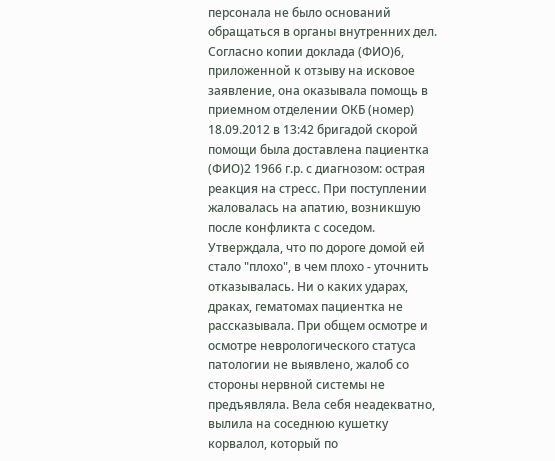персонала не было оснований обращаться в органы внутренних дел.
Согласно копии доклада (ФИО)6, приложенной к отзыву на исковое заявление, она оказывала помощь в приемном отделении ОКБ (номер) 18.09.2012 в 13:42 бригадой скорой помощи была доставлена пациентка (ФИО)2 1966 г.р. с диагнозом: острая реакция на стресс. При поступлении жаловалась на апатию, возникшую после конфликта с соседом. Утверждала, что по дороге домой ей стало "плохо", в чем плохо - уточнить отказывалась. Ни о каких ударах, драках, гематомах пациентка не рассказывала. При общем осмотре и осмотре неврологического статуса патологии не выявлено, жалоб со стороны нервной системы не предъявляла. Вела себя неадекватно, вылила на соседнюю кушетку корвалол, который по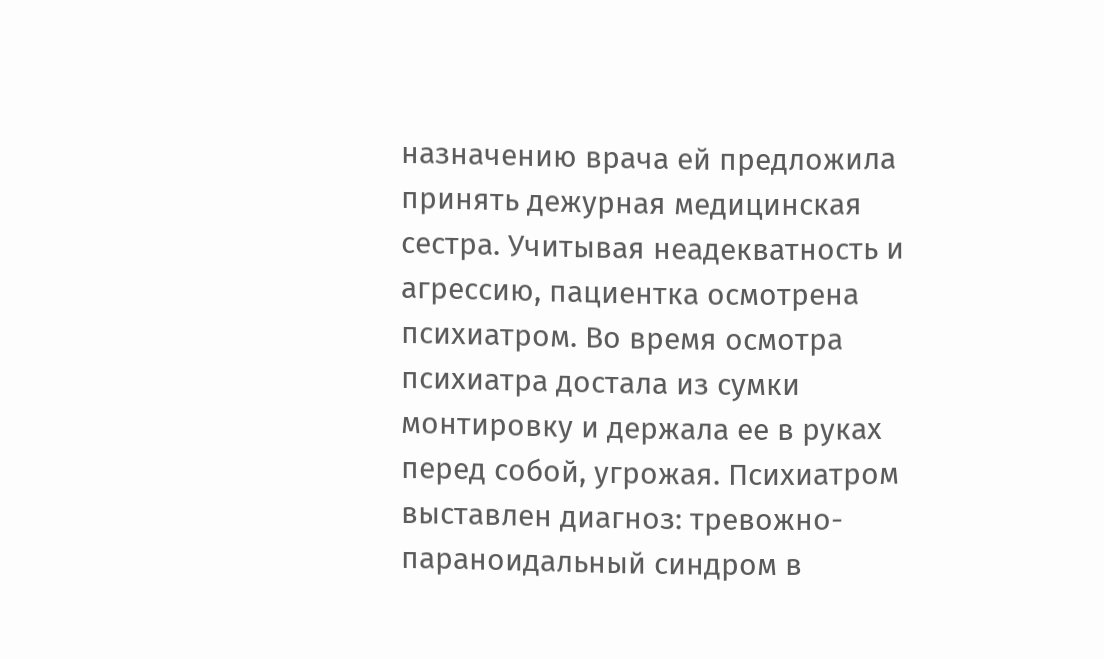назначению врача ей предложила принять дежурная медицинская сестра. Учитывая неадекватность и агрессию, пациентка осмотрена психиатром. Во время осмотра психиатра достала из сумки монтировку и держала ее в руках перед собой, угрожая. Психиатром выставлен диагноз: тревожно-параноидальный синдром в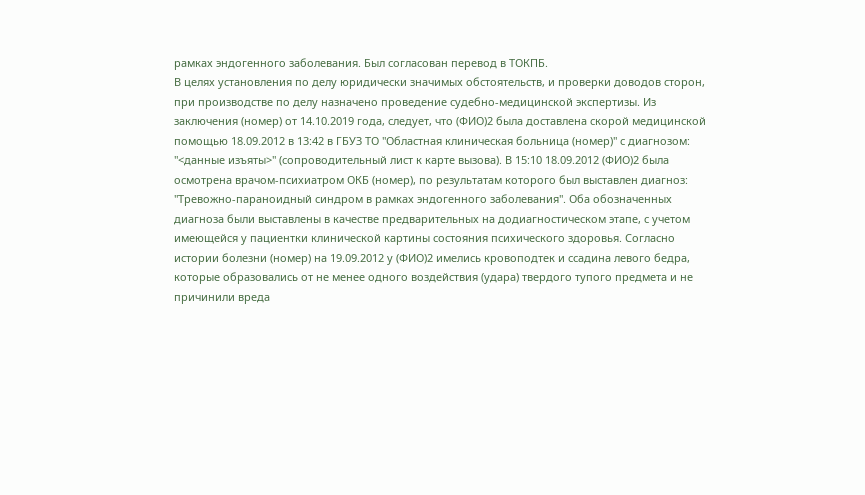рамках эндогенного заболевания. Был согласован перевод в ТОКПБ.
В целях установления по делу юридически значимых обстоятельств, и проверки доводов сторон, при производстве по делу назначено проведение судебно-медицинской экспертизы. Из заключения (номер) от 14.10.2019 года, следует, что (ФИО)2 была доставлена скорой медицинской помощью 18.09.2012 в 13:42 в ГБУЗ ТО "Областная клиническая больница (номер)" с диагнозом: "<данные изъяты>" (сопроводительный лист к карте вызова). В 15:10 18.09.2012 (ФИО)2 была осмотрена врачом-психиатром ОКБ (номер), по результатам которого был выставлен диагноз: "Тревожно-параноидный синдром в рамках эндогенного заболевания". Оба обозначенных диагноза были выставлены в качестве предварительных на додиагностическом этапе, с учетом имеющейся у пациентки клинической картины состояния психического здоровья. Согласно истории болезни (номер) на 19.09.2012 у (ФИО)2 имелись кровоподтек и ссадина левого бедра, которые образовались от не менее одного воздействия (удара) твердого тупого предмета и не причинили вреда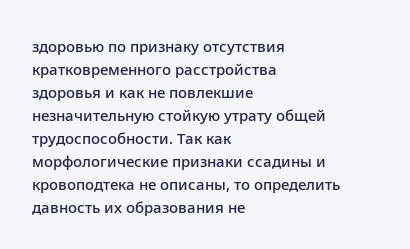здоровью по признаку отсутствия кратковременного расстройства здоровья и как не повлекшие незначительную стойкую утрату общей трудоспособности. Так как морфологические признаки ссадины и кровоподтека не описаны, то определить давность их образования не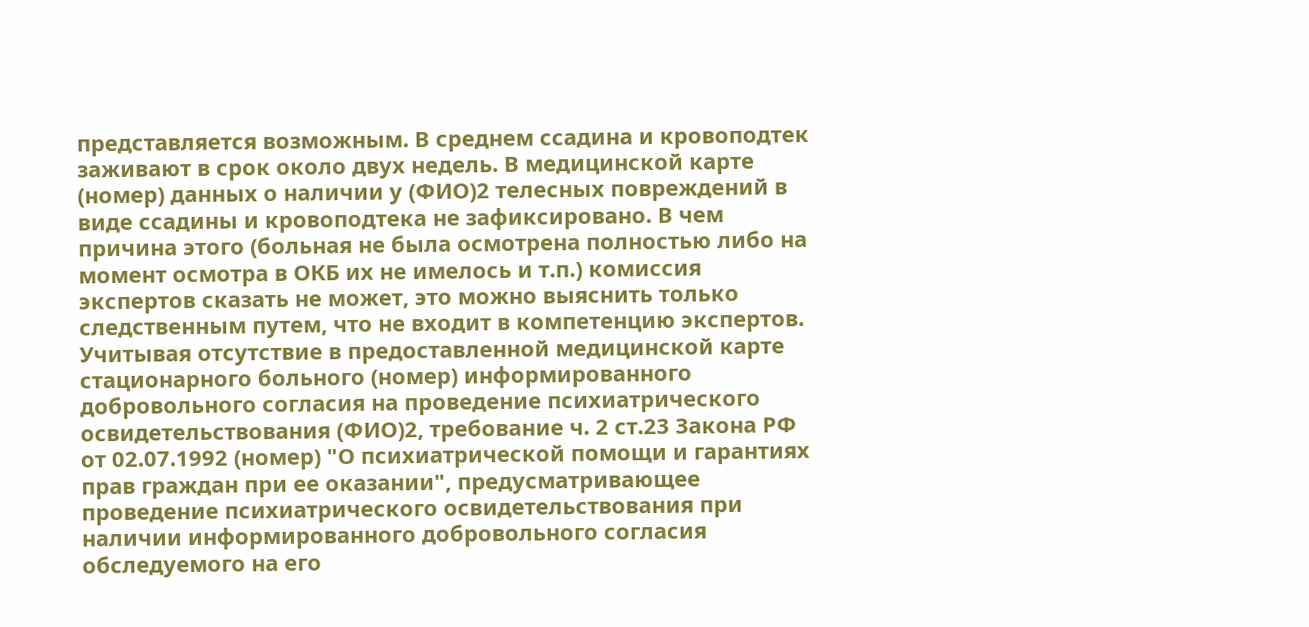представляется возможным. В среднем ссадина и кровоподтек заживают в срок около двух недель. В медицинской карте (номер) данных о наличии у (ФИО)2 телесных повреждений в виде ссадины и кровоподтека не зафиксировано. В чем причина этого (больная не была осмотрена полностью либо на момент осмотра в ОКБ их не имелось и т.п.) комиссия экспертов сказать не может, это можно выяснить только следственным путем, что не входит в компетенцию экспертов. Учитывая отсутствие в предоставленной медицинской карте стационарного больного (номер) информированного добровольного согласия на проведение психиатрического освидетельствования (ФИО)2, требование ч. 2 ст.23 Закона РФ от 02.07.1992 (номер) "О психиатрической помощи и гарантиях прав граждан при ее оказании", предусматривающее проведение психиатрического освидетельствования при наличии информированного добровольного согласия обследуемого на его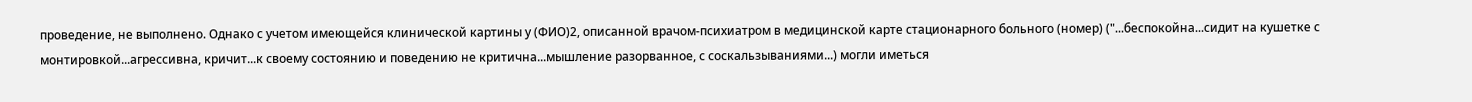проведение, не выполнено. Однако с учетом имеющейся клинической картины у (ФИО)2, описанной врачом-психиатром в медицинской карте стационарного больного (номер) ("...беспокойна...сидит на кушетке с монтировкой...агрессивна, кричит...к своему состоянию и поведению не критична...мышление разорванное, с соскальзываниями...) могли иметься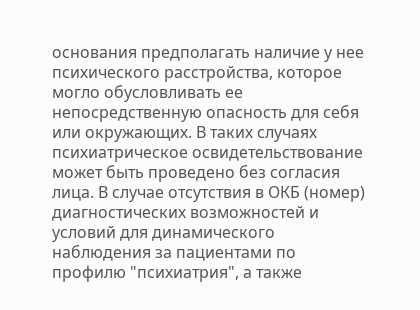основания предполагать наличие у нее психического расстройства, которое могло обусловливать ее непосредственную опасность для себя или окружающих. В таких случаях психиатрическое освидетельствование может быть проведено без согласия лица. В случае отсутствия в ОКБ (номер) диагностических возможностей и условий для динамического наблюдения за пациентами по профилю "психиатрия", а также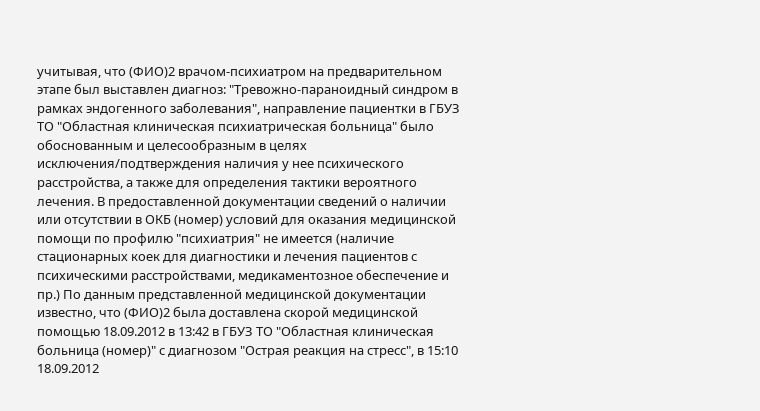учитывая, что (ФИО)2 врачом-психиатром на предварительном этапе был выставлен диагноз: "Тревожно-параноидный синдром в рамках эндогенного заболевания", направление пациентки в ГБУЗ ТО "Областная клиническая психиатрическая больница" было обоснованным и целесообразным в целях исключения/подтверждения наличия у нее психического расстройства, а также для определения тактики вероятного лечения. В предоставленной документации сведений о наличии или отсутствии в ОКБ (номер) условий для оказания медицинской помощи по профилю "психиатрия" не имеется (наличие стационарных коек для диагностики и лечения пациентов с психическими расстройствами, медикаментозное обеспечение и пр.) По данным представленной медицинской документации известно, что (ФИО)2 была доставлена скорой медицинской помощью 18.09.2012 в 13:42 в ГБУЗ ТО "Областная клиническая больница (номер)" с диагнозом "Острая реакция на стресс", в 15:10 18.09.2012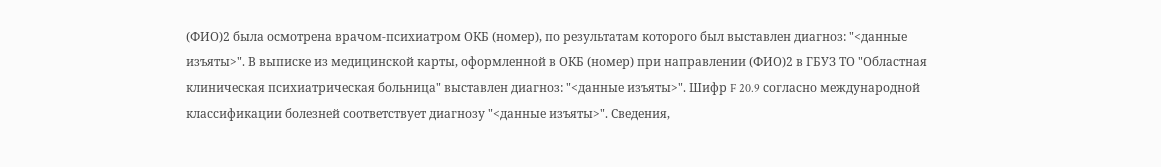(ФИО)2 была осмотрена врачом-психиатром ОКБ (номер), по результатам которого был выставлен диагноз: "<данные изъяты>". В выписке из медицинской карты, оформленной в ОКБ (номер) при направлении (ФИО)2 в ГБУЗ ТО "Областная клиническая психиатрическая больница" выставлен диагноз: "<данные изъяты>". Шифр F 20.9 согласно международной классификации болезней соответствует диагнозу "<данные изъяты>". Сведения,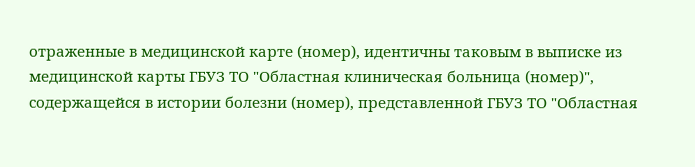отраженные в медицинской карте (номер), идентичны таковым в выписке из медицинской карты ГБУЗ ТО "Областная клиническая больница (номер)", содержащейся в истории болезни (номер), представленной ГБУЗ ТО "Областная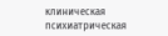клиническая психиатрическая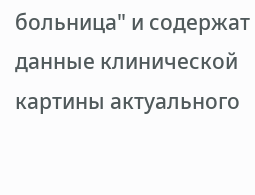больница" и содержат данные клинической картины актуального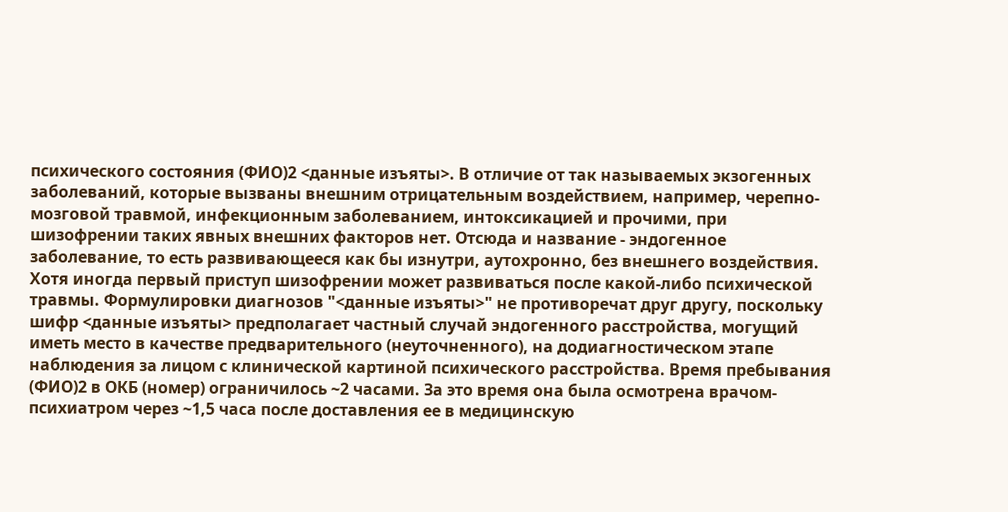психического состояния (ФИО)2 <данные изъяты>. В отличие от так называемых экзогенных заболеваний, которые вызваны внешним отрицательным воздействием, например, черепно-мозговой травмой, инфекционным заболеванием, интоксикацией и прочими, при шизофрении таких явных внешних факторов нет. Отсюда и название - эндогенное заболевание, то есть развивающееся как бы изнутри, аутохронно, без внешнего воздействия. Хотя иногда первый приступ шизофрении может развиваться после какой-либо психической травмы. Формулировки диагнозов "<данные изъяты>" не противоречат друг другу, поскольку шифр <данные изъяты> предполагает частный случай эндогенного расстройства, могущий иметь место в качестве предварительного (неуточненного), на додиагностическом этапе наблюдения за лицом с клинической картиной психического расстройства. Время пребывания (ФИО)2 в ОКБ (номер) ограничилось ~2 часами. За это время она была осмотрена врачом-психиатром через ~1,5 часа после доставления ее в медицинскую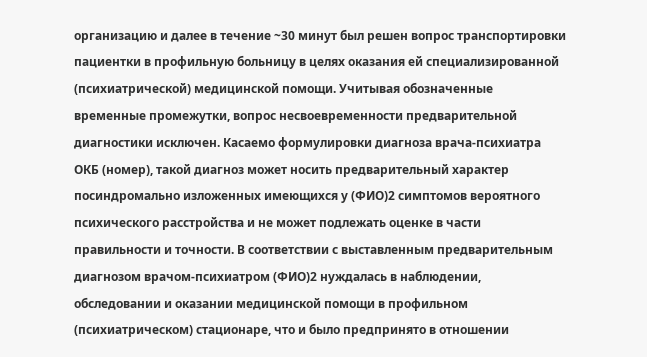организацию и далее в течение ~30 минут был решен вопрос транспортировки пациентки в профильную больницу в целях оказания ей специализированной (психиатрической) медицинской помощи. Учитывая обозначенные временные промежутки, вопрос несвоевременности предварительной диагностики исключен. Касаемо формулировки диагноза врача-психиатра ОКБ (номер), такой диагноз может носить предварительный характер посиндромально изложенных имеющихся у (ФИО)2 симптомов вероятного психического расстройства и не может подлежать оценке в части правильности и точности. В соответствии с выставленным предварительным диагнозом врачом-психиатром (ФИО)2 нуждалась в наблюдении, обследовании и оказании медицинской помощи в профильном (психиатрическом) стационаре, что и было предпринято в отношении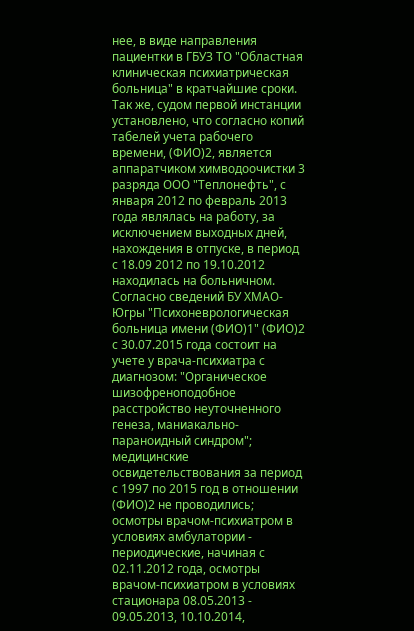нее, в виде направления пациентки в ГБУЗ ТО "Областная клиническая психиатрическая больница" в кратчайшие сроки.
Так же, судом первой инстанции установлено, что согласно копий табелей учета рабочего времени, (ФИО)2, является аппаратчиком химводоочистки 3 разряда ООО "Теплонефть", с января 2012 по февраль 2013 года являлась на работу, за исключением выходных дней, нахождения в отпуске, в период с 18.09 2012 по 19.10.2012 находилась на больничном.
Согласно сведений БУ ХМАО-Югры "Психоневрологическая больница имени (ФИО)1" (ФИО)2 с 30.07.2015 года состоит на учете у врача-психиатра с диагнозом: "Органическое шизофреноподобное расстройство неуточненного генеза, маниакально-параноидный синдром"; медицинские освидетельствования за период с 1997 по 2015 год в отношении (ФИО)2 не проводились; осмотры врачом-психиатром в условиях амбулатории - периодические, начиная с 02.11.2012 года, осмотры врачом-психиатром в условиях стационара 08.05.2013 - 09.05.2013, 10.10.2014,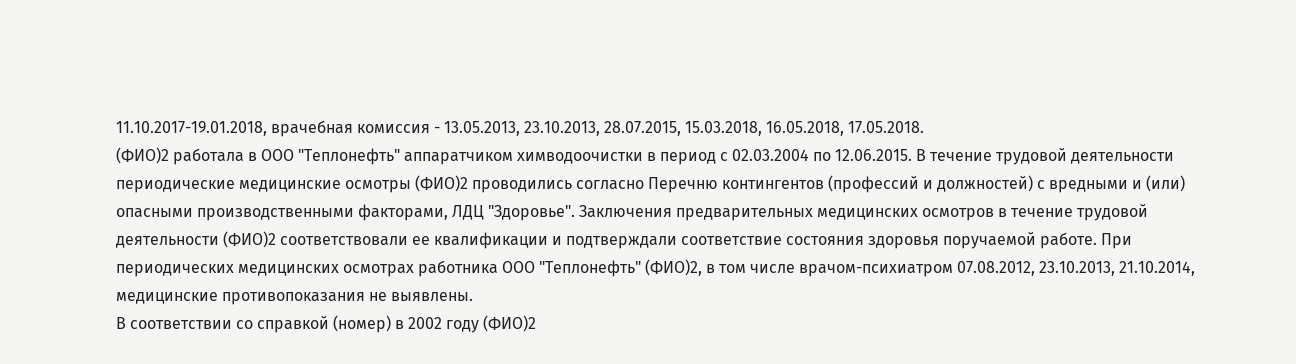11.10.2017-19.01.2018, врачебная комиссия - 13.05.2013, 23.10.2013, 28.07.2015, 15.03.2018, 16.05.2018, 17.05.2018.
(ФИО)2 работала в ООО "Теплонефть" аппаратчиком химводоочистки в период с 02.03.2004 по 12.06.2015. В течение трудовой деятельности периодические медицинские осмотры (ФИО)2 проводились согласно Перечню контингентов (профессий и должностей) с вредными и (или) опасными производственными факторами, ЛДЦ "Здоровье". Заключения предварительных медицинских осмотров в течение трудовой деятельности (ФИО)2 соответствовали ее квалификации и подтверждали соответствие состояния здоровья поручаемой работе. При периодических медицинских осмотрах работника ООО "Теплонефть" (ФИО)2, в том числе врачом-психиатром 07.08.2012, 23.10.2013, 21.10.2014, медицинские противопоказания не выявлены.
В соответствии со справкой (номер) в 2002 году (ФИО)2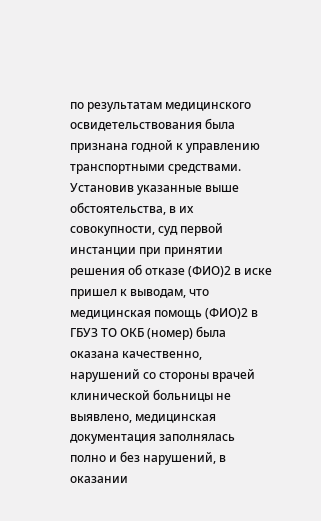по результатам медицинского освидетельствования была признана годной к управлению транспортными средствами.
Установив указанные выше обстоятельства, в их совокупности, суд первой инстанции при принятии решения об отказе (ФИО)2 в иске пришел к выводам, что медицинская помощь (ФИО)2 в ГБУЗ ТО ОКБ (номер) была оказана качественно, нарушений со стороны врачей клинической больницы не выявлено, медицинская документация заполнялась полно и без нарушений, в оказании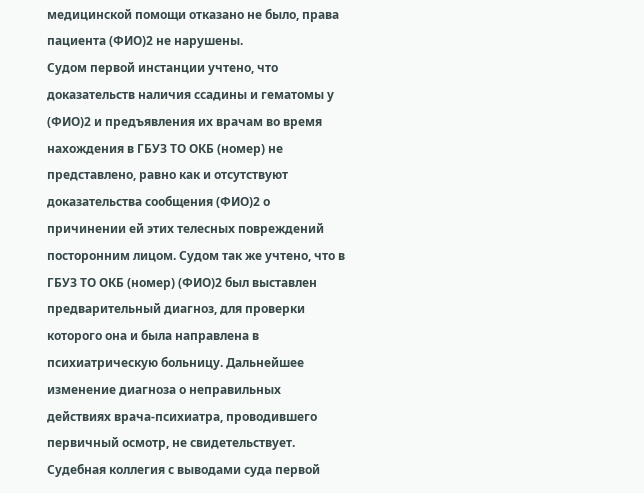медицинской помощи отказано не было, права пациента (ФИО)2 не нарушены.
Судом первой инстанции учтено, что доказательств наличия ссадины и гематомы у (ФИО)2 и предъявления их врачам во время нахождения в ГБУЗ ТО ОКБ (номер) не представлено, равно как и отсутствуют доказательства сообщения (ФИО)2 о причинении ей этих телесных повреждений посторонним лицом. Судом так же учтено, что в ГБУЗ ТО ОКБ (номер) (ФИО)2 был выставлен предварительный диагноз, для проверки которого она и была направлена в психиатрическую больницу. Дальнейшее изменение диагноза о неправильных действиях врача-психиатра, проводившего первичный осмотр, не свидетельствует.
Судебная коллегия с выводами суда первой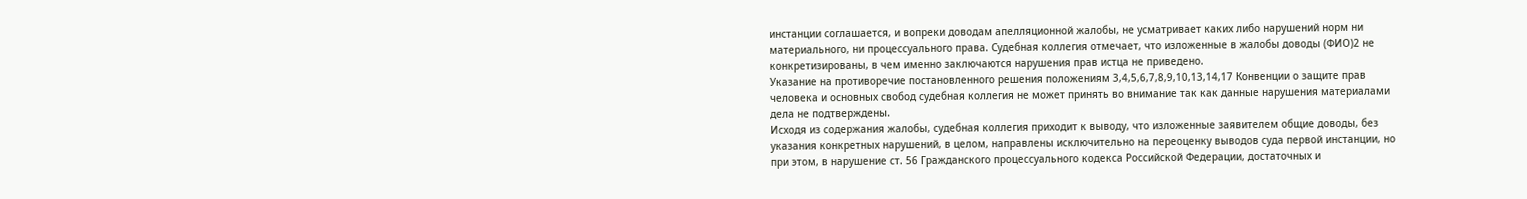инстанции соглашается, и вопреки доводам апелляционной жалобы, не усматривает каких либо нарушений норм ни материального, ни процессуального права. Судебная коллегия отмечает, что изложенные в жалобы доводы (ФИО)2 не конкретизированы, в чем именно заключаются нарушения прав истца не приведено.
Указание на противоречие постановленного решения положениям 3,4,5,6,7,8,9,10,13,14,17 Конвенции о защите прав человека и основных свобод судебная коллегия не может принять во внимание так как данные нарушения материалами дела не подтверждены.
Исходя из содержания жалобы, судебная коллегия приходит к выводу, что изложенные заявителем общие доводы, без указания конкретных нарушений, в целом, направлены исключительно на переоценку выводов суда первой инстанции, но при этом, в нарушение ст. 56 Гражданского процессуального кодекса Российской Федерации, достаточных и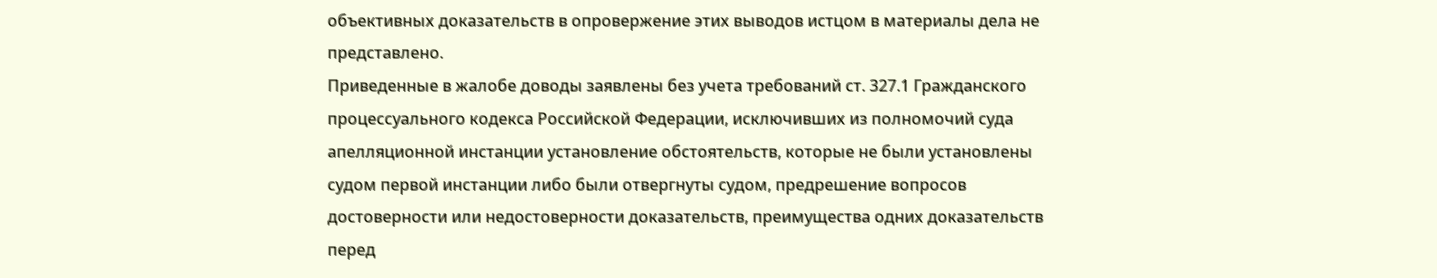объективных доказательств в опровержение этих выводов истцом в материалы дела не представлено.
Приведенные в жалобе доводы заявлены без учета требований ст. 327.1 Гражданского процессуального кодекса Российской Федерации, исключивших из полномочий суда апелляционной инстанции установление обстоятельств, которые не были установлены судом первой инстанции либо были отвергнуты судом, предрешение вопросов достоверности или недостоверности доказательств, преимущества одних доказательств перед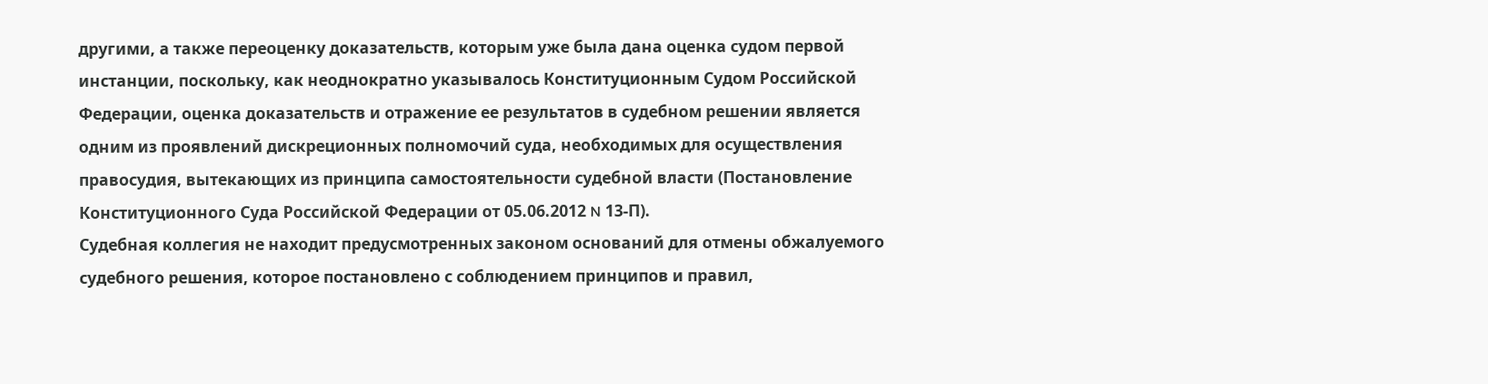другими, а также переоценку доказательств, которым уже была дана оценка судом первой инстанции, поскольку, как неоднократно указывалось Конституционным Судом Российской Федерации, оценка доказательств и отражение ее результатов в судебном решении является одним из проявлений дискреционных полномочий суда, необходимых для осуществления правосудия, вытекающих из принципа самостоятельности судебной власти (Постановление Конституционного Суда Российской Федерации от 05.06.2012 N 13-П).
Судебная коллегия не находит предусмотренных законом оснований для отмены обжалуемого судебного решения, которое постановлено с соблюдением принципов и правил,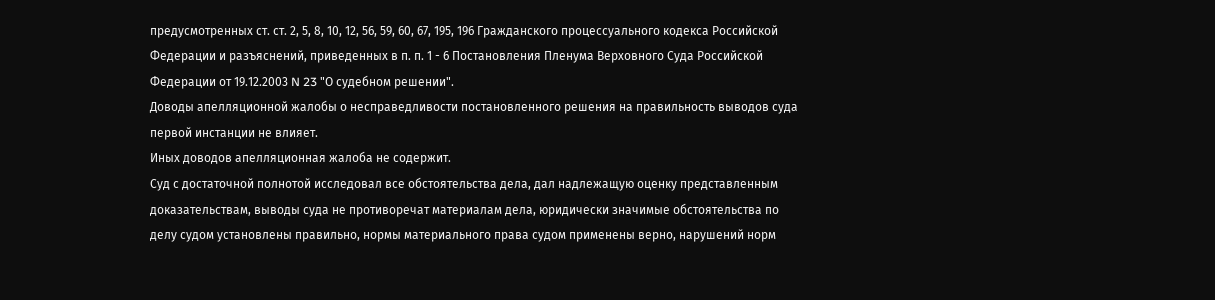предусмотренных ст. ст. 2, 5, 8, 10, 12, 56, 59, 60, 67, 195, 196 Гражданского процессуального кодекса Российской Федерации и разъяснений, приведенных в п. п. 1 - 6 Постановления Пленума Верховного Суда Российской Федерации от 19.12.2003 N 23 "О судебном решении".
Доводы апелляционной жалобы о несправедливости постановленного решения на правильность выводов суда первой инстанции не влияет.
Иных доводов апелляционная жалоба не содержит.
Суд с достаточной полнотой исследовал все обстоятельства дела, дал надлежащую оценку представленным доказательствам, выводы суда не противоречат материалам дела, юридически значимые обстоятельства по делу судом установлены правильно, нормы материального права судом применены верно, нарушений норм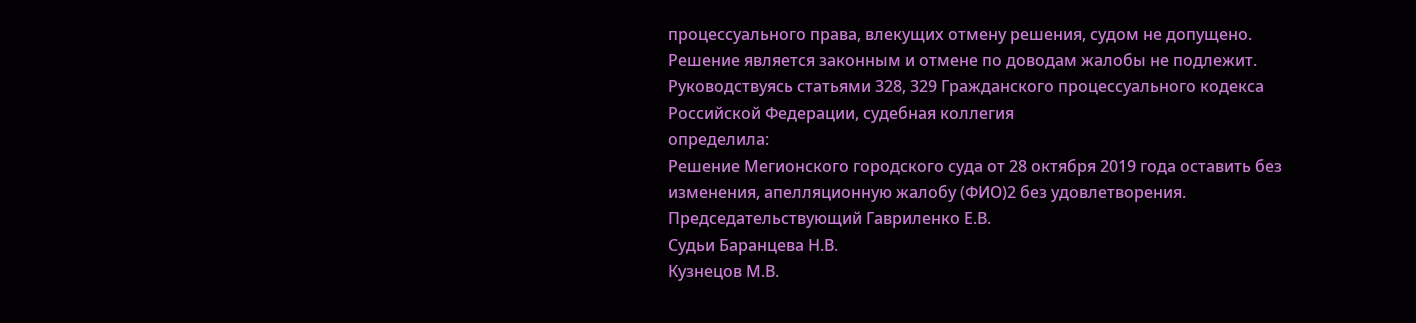процессуального права, влекущих отмену решения, судом не допущено. Решение является законным и отмене по доводам жалобы не подлежит.
Руководствуясь статьями 328, 329 Гражданского процессуального кодекса Российской Федерации, судебная коллегия
определила:
Решение Мегионского городского суда от 28 октября 2019 года оставить без изменения, апелляционную жалобу (ФИО)2 без удовлетворения.
Председательствующий Гавриленко Е.В.
Судьи Баранцева Н.В.
Кузнецов М.В.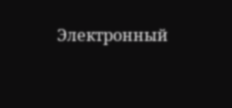Электронный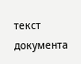текст документа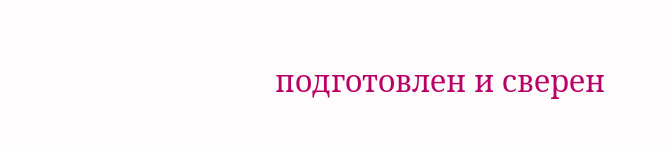подготовлен и сверен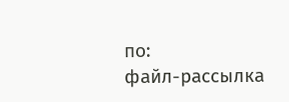по:
файл-рассылка